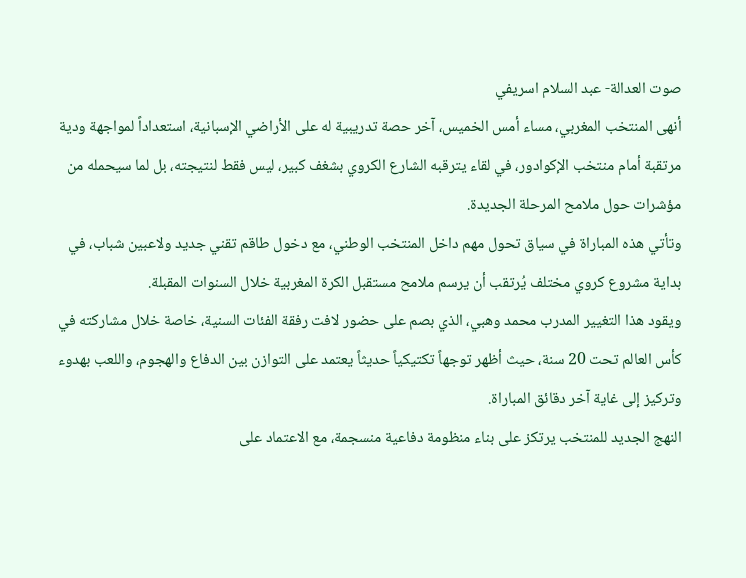صوت العدالة- عبد السلام اسريفي
أنهى المنتخب المغربي، مساء أمس الخميس، آخر حصة تدريبية له على الأراضي الإسبانية، استعداداً لمواجهة ودية مرتقبة أمام منتخب الإكوادور، في لقاء يترقبه الشارع الكروي بشغف كبير، ليس فقط لنتيجته، بل لما سيحمله من مؤشرات حول ملامح المرحلة الجديدة.
وتأتي هذه المباراة في سياق تحول مهم داخل المنتخب الوطني، مع دخول طاقم تقني جديد ولاعبين شباب، في بداية مشروع كروي مختلف يُرتقب أن يرسم ملامح مستقبل الكرة المغربية خلال السنوات المقبلة.
ويقود هذا التغيير المدرب محمد وهبي، الذي بصم على حضور لافت رفقة الفئات السنية، خاصة خلال مشاركته في كأس العالم تحت 20 سنة، حيث أظهر توجهاً تكتيكياً حديثاً يعتمد على التوازن بين الدفاع والهجوم، واللعب بهدوء وتركيز إلى غاية آخر دقائق المباراة.
النهج الجديد للمنتخب يرتكز على بناء منظومة دفاعية منسجمة، مع الاعتماد على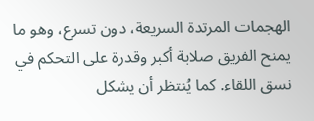الهجمات المرتدة السريعة، دون تسرع، وهو ما يمنح الفريق صلابة أكبر وقدرة على التحكم في نسق اللقاء. كما يُنتظر أن يشكل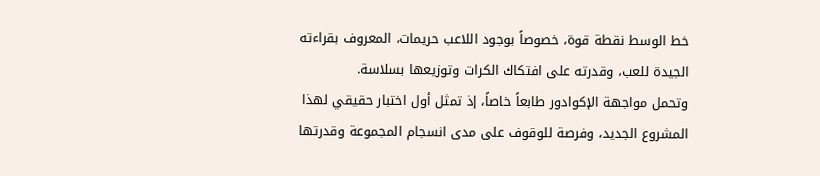خط الوسط نقطة قوة، خصوصاً بوجود اللاعب حريمات، المعروف بقراءته الجيدة للعب، وقدرته على افتكاك الكرات وتوزيعها بسلاسة.
وتحمل مواجهة الإكوادور طابعاً خاصاً، إذ تمثل أول اختبار حقيقي لهذا المشروع الجديد، وفرصة للوقوف على مدى انسجام المجموعة وقدرتها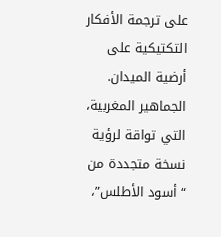على ترجمة الأفكار التكتيكية على أرضية الميدان.
الجماهير المغربية، التي تواقة لرؤية نسخة متجددة من “أسود الأطلس”،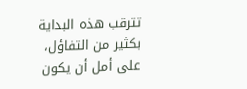تترقب هذه البداية بكثير من التفاؤل، على أمل أن يكون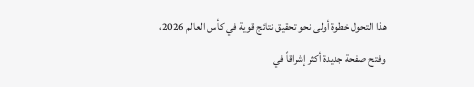هذا التحول خطوة أولى نحو تحقيق نتائج قوية في كأس العالم 2026، وفتح صفحة جديدة أكثر إشراقاً في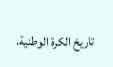تاريخ الكرة الوطنية.